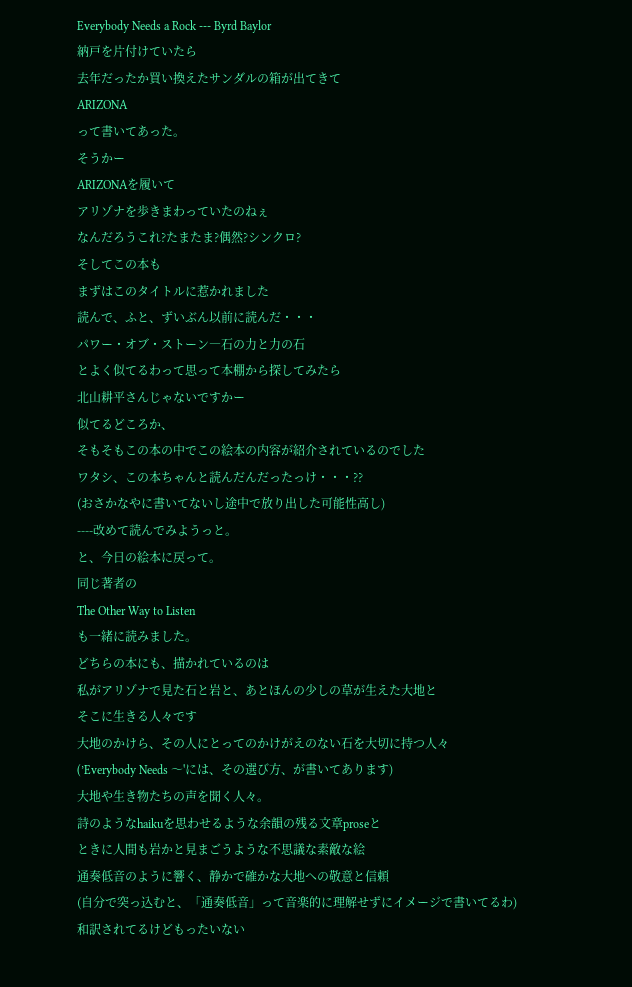Everybody Needs a Rock --- Byrd Baylor
納戸を片付けていたら
去年だったか買い換えたサンダルの箱が出てきて
ARIZONA
って書いてあった。
そうかー
ARIZONAを履いて
アリゾナを歩きまわっていたのねぇ
なんだろうこれ?たまたま?偶然?シンクロ?
そしてこの本も
まずはこのタイトルに惹かれました
読んで、ふと、ずいぶん以前に読んだ・・・
パワー・オブ・ストーン―石の力と力の石
とよく似てるわって思って本棚から探してみたら
北山耕平さんじゃないですかー
似てるどころか、
そもそもこの本の中でこの絵本の内容が紹介されているのでした
ワタシ、この本ちゃんと読んだんだったっけ・・・??
(おさかなやに書いてないし途中で放り出した可能性高し)
----改めて読んでみようっと。
と、今日の絵本に戻って。
同じ著者の
The Other Way to Listen
も一緒に読みました。
どちらの本にも、描かれているのは
私がアリゾナで見た石と岩と、あとほんの少しの草が生えた大地と
そこに生きる人々です
大地のかけら、その人にとってのかけがえのない石を大切に持つ人々
(’Everybody Needs 〜'には、その選び方、が書いてあります)
大地や生き物たちの声を聞く人々。
詩のようなhaikuを思わせるような余韻の残る文章proseと
ときに人間も岩かと見まごうような不思議な素敵な絵
通奏低音のように響く、静かで確かな大地への敬意と信頼
(自分で突っ込むと、「通奏低音」って音楽的に理解せずにイメージで書いてるわ)
和訳されてるけどもったいない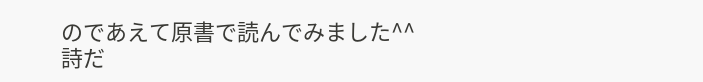のであえて原書で読んでみました^^
詩だ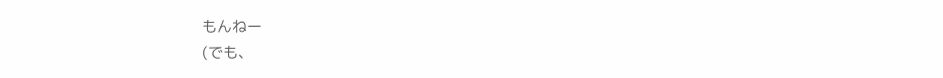もんねー
(でも、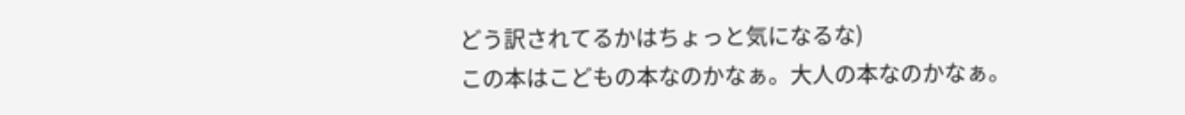どう訳されてるかはちょっと気になるな)
この本はこどもの本なのかなぁ。大人の本なのかなぁ。